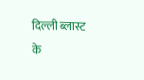दिल्ली ब्लास्ट के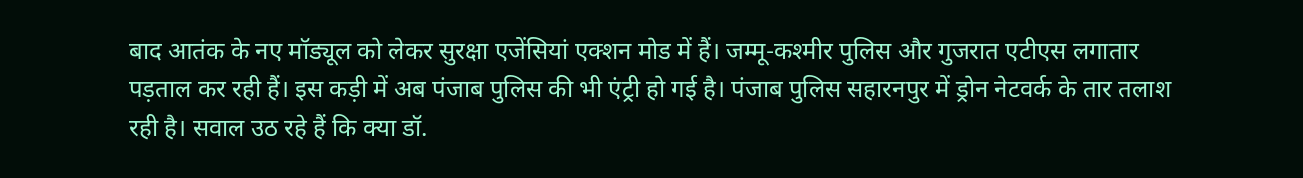बाद आतंक के नए मॉड्यूल को लेकर सुरक्षा एजेंसियां एक्शन मोड में हैं। जम्मू-कश्मीर पुलिस और गुजरात एटीएस लगातार पड़ताल कर रही हैं। इस कड़ी में अब पंजाब पुलिस की भी एंट्री हो गई है। पंजाब पुलिस सहारनपुर में ड्रोन नेटवर्क के तार तलाश रही है। सवाल उठ रहे हैं कि क्या डॉ.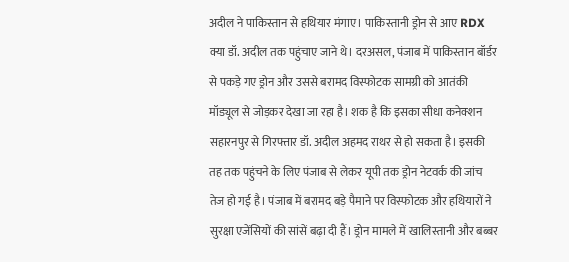अदील ने पाकिस्तान से हथियार मंगाए। पाकिस्तानी ड्रोन से आए RDX क्या डॉ. अदील तक पहुंचाए जाने थे। दरअसल, पंजाब में पाकिस्तान बॉर्डर से पकड़े गए ड्रोन और उससे बरामद विस्फोटक सामग्री को आतंकी मॉड्यूल से जोड़कर देखा जा रहा है। शक है कि इसका सीधा कनेक्शन सहारनपुर से गिरफ्तार डॉ. अदील अहमद राथर से हो सकता है। इसकी तह तक पहुंचने के लिए पंजाब से लेकर यूपी तक ड्रोन नेटवर्क की जांच तेज हो गई है। पंजाब में बरामद बड़े पैमाने पर विस्फोटक और हथियारों ने सुरक्षा एजेंसियों की सांसें बढ़ा दी हैं। ड्रोन मामले में खालिस्तानी और बब्बर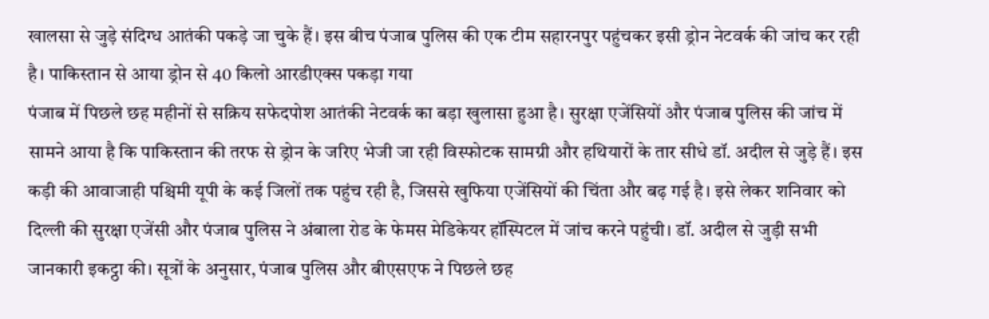खालसा से जुड़े संदिग्ध आतंकी पकड़े जा चुके हैं। इस बीच पंजाब पुलिस की एक टीम सहारनपुर पहुंचकर इसी ड्रोन नेटवर्क की जांच कर रही है। पाकिस्तान से आया ड्रोन से 40 किलो आरडीएक्स पकड़ा गया
पंजाब में पिछले छह महीनों से सक्रिय सफेदपोश आतंकी नेटवर्क का बड़ा खुलासा हुआ है। सुरक्षा एजेंसियों और पंजाब पुलिस की जांच में सामने आया है कि पाकिस्तान की तरफ से ड्रोन के जरिए भेजी जा रही विस्फोटक सामग्री और हथियारों के तार सीधे डॉ. अदील से जुड़े हैं। इस कड़ी की आवाजाही पश्चिमी यूपी के कई जिलों तक पहुंच रही है, जिससे खुफिया एजेंसियों की चिंता और बढ़ गई है। इसे लेकर शनिवार को दिल्ली की सुरक्षा एजेंसी और पंजाब पुलिस ने अंबाला रोड के फेमस मेडिकेयर हॉस्पिटल में जांच करने पहुंची। डॉ. अदील से जुड़ी सभी जानकारी इकट्ठा की। सूत्रों के अनुसार, पंजाब पुलिस और बीएसएफ ने पिछले छह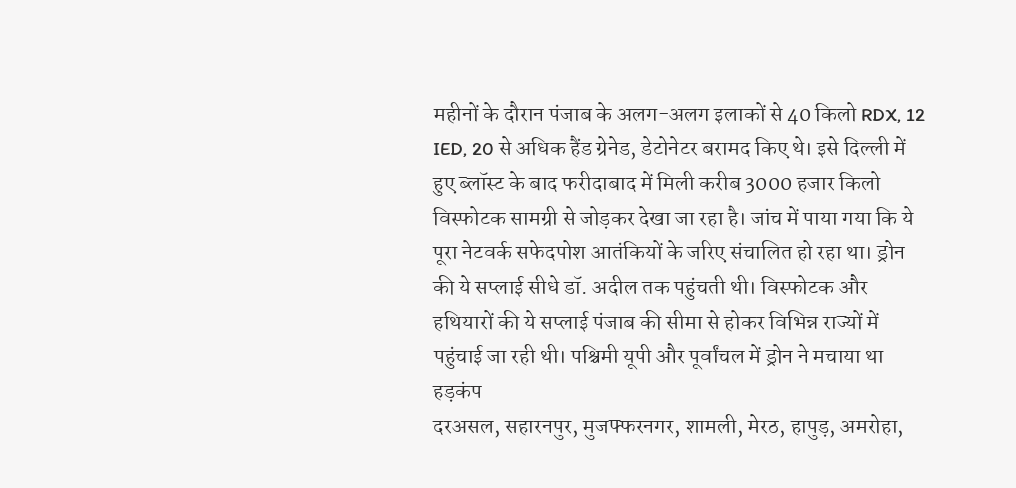महीनों के दौरान पंजाब के अलग-अलग इलाकों से 40 किलो RDX, 12 IED, 20 से अधिक हैंड ग्रेनेड, डेटोनेटर बरामद किए थे। इसे दिल्ली में हुए ब्लॉस्ट के बाद फरीदाबाद में मिली करीब 3000 हजार किलो विस्फोटक सामग्री से जोड़कर देखा जा रहा है। जांच में पाया गया कि ये पूरा नेटवर्क सफेदपोश आतंकियों के जरिए संचालित हो रहा था। ड्रोन की ये सप्लाई सीधे डॉ. अदील तक पहुंचती थी। विस्फोटक और हथियारों की ये सप्लाई पंजाब की सीमा से होकर विभिन्न राज्यों में पहुंचाई जा रही थी। पश्चिमी यूपी और पूर्वांचल में ड्रोन ने मचाया था हड़कंप
दरअसल, सहारनपुर, मुजफ्फरनगर, शामली, मेरठ, हापुड़, अमरोहा,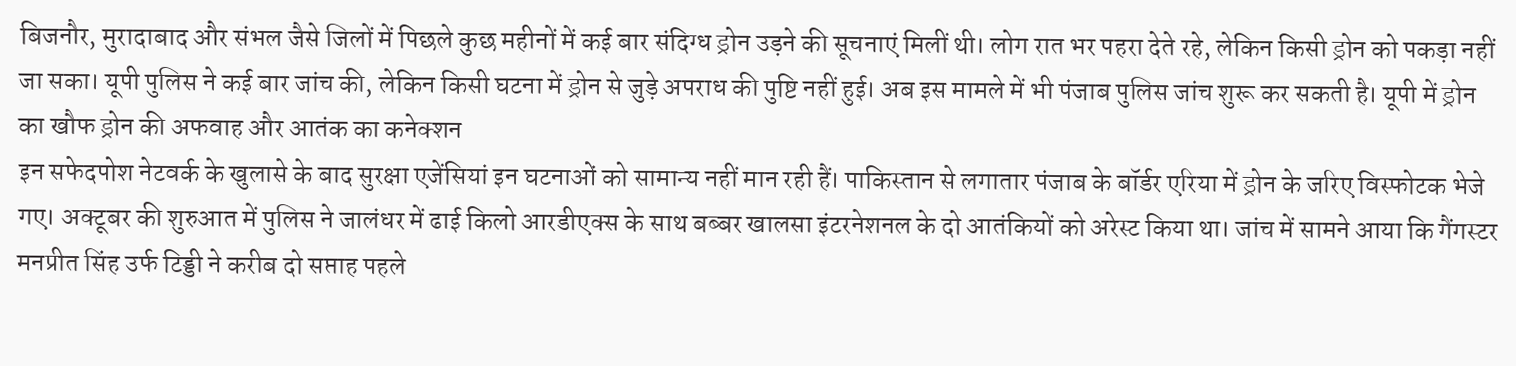बिजनौर, मुरादाबाद और संभल जैसे जिलों में पिछले कुछ महीनों में कई बार संदिग्ध ड्रोन उड़ने की सूचनाएं मिलीं थी। लोग रात भर पहरा देते रहे, लेकिन किसी ड्रोन को पकड़ा नहीं जा सका। यूपी पुलिस ने कई बार जांच की, लेकिन किसी घटना में ड्रोन से जुड़े अपराध की पुष्टि नहीं हुई। अब इस मामले में भी पंजाब पुलिस जांच शुरू कर सकती है। यूपी में ड्रोन का खौफ ड्रोन की अफवाह और आतंक का कनेक्शन
इन सफेदपोश नेटवर्क के खुलासे के बाद सुरक्षा एजेंसियां इन घटनाओं को सामान्य नहीं मान रही हैं। पाकिस्तान से लगातार पंजाब के बॉर्डर एरिया में ड्रोन के जरिए विस्फोटक भेजे गए। अक्टूबर की शुरुआत में पुलिस ने जालंधर में ढाई किलो आरडीएक्स के साथ बब्बर खालसा इंटरनेशनल के दो आतंकियों को अरेस्ट किया था। जांच में सामने आया कि गैंगस्टर मनप्रीत सिंह उर्फ टिड्डी ने करीब दो सप्ताह पहले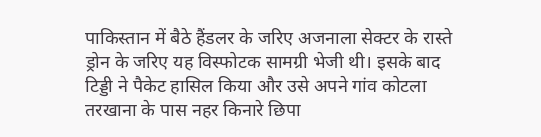पाकिस्तान में बैठे हैंडलर के जरिए अजनाला सेक्टर के रास्ते ड्रोन के जरिए यह विस्फोटक सामग्री भेजी थी। इसके बाद टिड्डी ने पैकेट हासिल किया और उसे अपने गांव कोटला तरखाना के पास नहर किनारे छिपा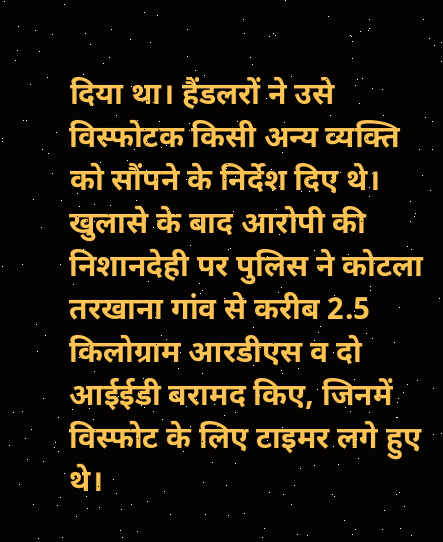दिया था। हैंडलरों ने उसे विस्फोटक किसी अन्य व्यक्ति को सौंपने के निर्देश दिए थे। खुलासे के बाद आरोपी की निशानदेही पर पुलिस ने कोटला तरखाना गांव से करीब 2.5 किलोग्राम आरडीएस व दो आईईडी बरामद किए, जिनमें विस्फोट के लिए टाइमर लगे हुए थे।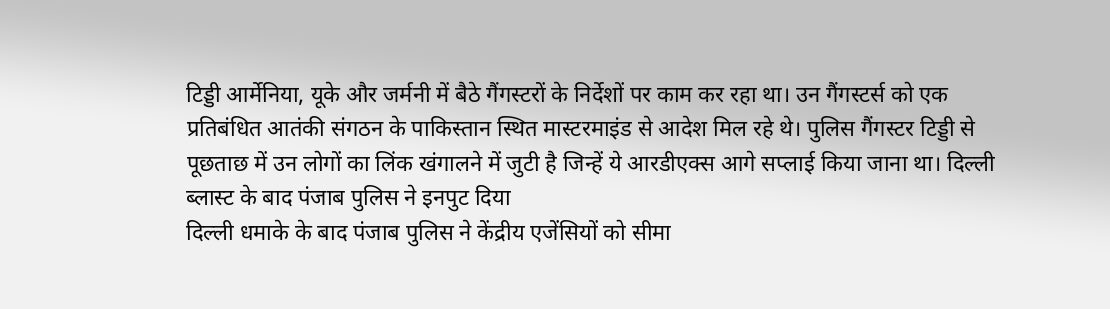टिड्डी आर्मेनिया, यूके और जर्मनी में बैठे गैंगस्टरों के निर्देशों पर काम कर रहा था। उन गैंगस्टर्स को एक प्रतिबंधित आतंकी संगठन के पाकिस्तान स्थित मास्टरमाइंड से आदेश मिल रहे थे। पुलिस गैंगस्टर टिड्डी से पूछताछ में उन लोगों का लिंक खंगालने में जुटी है जिन्हें ये आरडीएक्स आगे सप्लाई किया जाना था। दिल्ली ब्लास्ट के बाद पंजाब पुलिस ने इनपुट दिया
दिल्ली धमाके के बाद पंजाब पुलिस ने केंद्रीय एजेंसियों को सीमा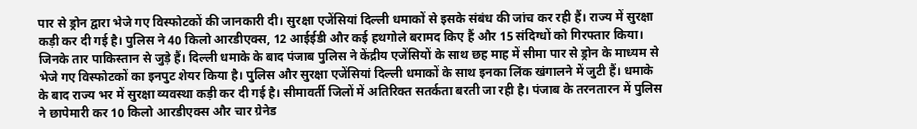पार से ड्रोन द्वारा भेजे गए विस्फोटकों की जानकारी दी। सुरक्षा एजेंसियां दिल्ली धमाकों से इसके संबंध की जांच कर रही हैं। राज्य में सुरक्षा कड़ी कर दी गई है। पुलिस ने 40 किलो आरडीएक्स, 12 आईईडी और कई हथगोले बरामद किए हैं और 15 संदिग्धों को गिरफ्तार किया। जिनके तार पाकिस्तान से जुड़े हैं। दिल्ली धमाके के बाद पंजाब पुलिस ने केंद्रीय एजेंसियों के साथ छह माह में सीमा पार से ड्रोन के माध्यम से भेजे गए विस्फोटकों का इनपुट शेयर किया है। पुलिस और सुरक्षा एजेंसियां दिल्ली धमाकों के साथ इनका लिंक खंगालने में जुटी हैं। धमाके के बाद राज्य भर में सुरक्षा व्यवस्था कड़ी कर दी गई है। सीमावर्ती जिलों में अतिरिक्त सतर्कता बरती जा रही है। पंजाब के तरनतारन में पुलिस ने छापेमारी कर 10 किलो आरडीएक्स और चार ग्रेनेड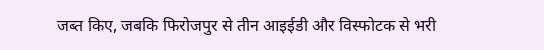जब्त किए, जबकि फिरोजपुर से तीन आइईडी और विस्फोटक से भरी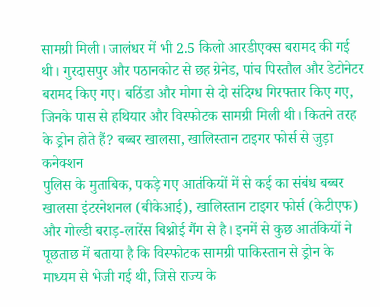सामग्री मिली। जालंधर में भी 2.5 किलो आरडीएक्स बरामद की गई थी। गुरदासपुर और पठानकोट से छह ग्रेनेड, पांच पिस्तौल और डेटोनेटर बरामद किए गए। बठिंडा और मोगा से दो संदिग्ध गिरफ्तार किए गए, जिनके पास से हथियार और विस्फोटक सामग्री मिली थी। कितने तरह के ड्रोन होते हैं? बब्बर खालसा, खालिस्तान टाइगर फोर्स से जुड़ा कनेक्शन
पुलिस के मुताबिक, पकड़े गए आतंकियों में से कई का संबंध बब्बर खालसा इंटरनेशनल (बीकेआई), खालिस्तान टाइगर फोर्स (केटीएफ) और गोल्डी बराड़-लारेंस बिश्नोई गैंग से है। इनमें से कुछ आतंकियों ने पूछताछ में बताया है कि विस्फोटक सामग्री पाकिस्तान से ड्रोन के माध्यम से भेजी गई थी, जिसे राज्य के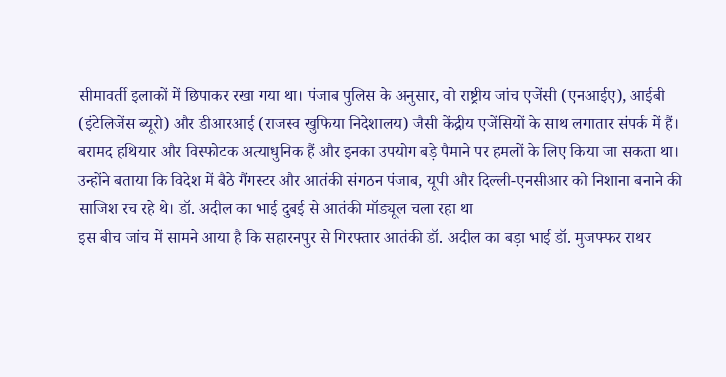सीमावर्ती इलाकों में छिपाकर रखा गया था। पंजाब पुलिस के अनुसार, वो राष्ट्रीय जांच एजेंसी (एनआईए), आईबी (इंटेलिजेंस ब्यूरो) और डीआरआई (राजस्व खुफिया निदेशालय) जैसी केंद्रीय एजेंसियों के साथ लगातार संपर्क में हैं। बरामद हथियार और विस्फोटक अत्याधुनिक हैं और इनका उपयोग बड़े पैमाने पर हमलों के लिए किया जा सकता था। उन्होंने बताया कि विदेश में बैठे गैंगस्टर और आतंकी संगठन पंजाब, यूपी और दिल्ली-एनसीआर को निशाना बनाने की साजिश रच रहे थे। डॉ. अदील का भाई दुबई से आतंकी मॉड्यूल चला रहा था
इस बीच जांच में सामने आया है कि सहारनपुर से गिरफ्तार आतंकी डॉ. अदील का बड़ा भाई डॉ. मुजफ्फर राथर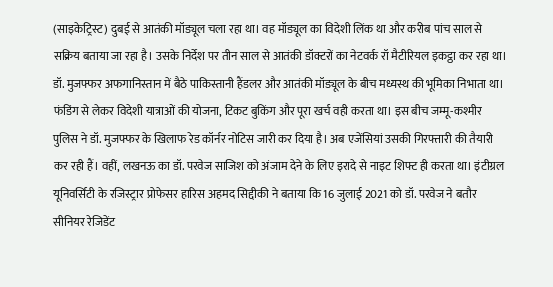(साइकेट्रिस्ट) दुबई से आतंकी मॉड्यूल चला रहा था। वह मॉड्यूल का विदेशी लिंक था और करीब पांच साल से सक्रिय बताया जा रहा है। उसके निर्देश पर तीन साल से आतंकी डॉक्टरों का नेटवर्क रॉ मैटीरियल इकट्ठा कर रहा था। डॉ. मुजफ्फर अफगानिस्तान में बैठे पाकिस्तानी हैंडलर और आतंकी मॉड्यूल के बीच मध्यस्थ की भूमिका निभाता था। फंडिंग से लेकर विदेशी यात्राओं की योजना, टिकट बुकिंग और पूरा खर्च वही करता था। इस बीच जम्मू-कश्मीर पुलिस ने डॉ. मुजफ्फर के खिलाफ रेड कॉर्नर नोटिस जारी कर दिया है। अब एजेंसियां उसकी गिरफ्तारी की तैयारी कर रही हैं। वहीं, लखनऊ का डॉ. परवेज साजिश को अंजाम देने के लिए इरादे से नाइट शिफ्ट ही करता था। इंटीग्रल यूनिवर्सिटी के रजिस्ट्रार प्रोफेसर हारिस अहमद सिद्दीकी ने बताया कि 16 जुलाई 2021 को डॉ. परवेज ने बतौर सीनियर रेजिडेंट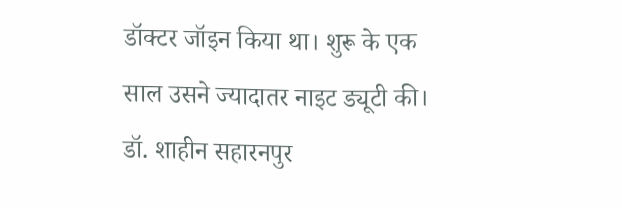डॉक्टर जॉइन किया था। शुरू के एक साल उसने ज्यादातर नाइट ड्यूटी की। डॉ. शाहीन सहारनपुर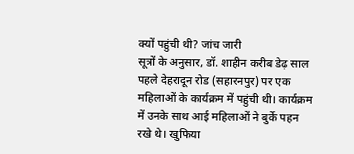क्यों पहुंची थी? जांच जारी
सूत्रों के अनुसार, डॉ. शाहीन करीब डेढ़ साल पहले देहरादून रोड (सहारनपुर) पर एक महिलाओं के कार्यक्रम में पहुंची थी। कार्यक्रम में उनके साथ आई महिलाओं ने बुर्के पहन रखे थे। खुफिया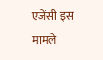एजेंसी इस मामले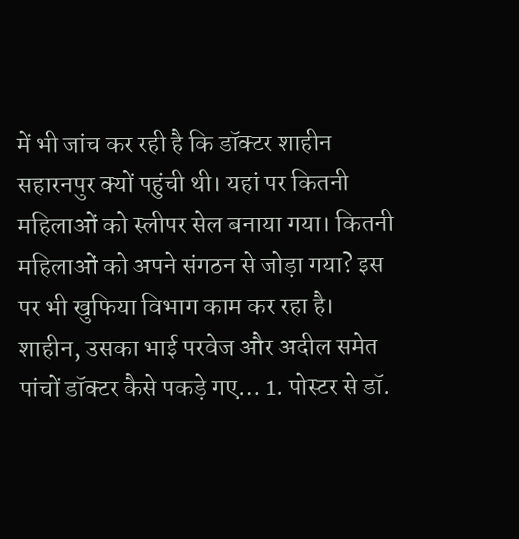में भी जांच कर रही है कि डॉक्टर शाहीन सहारनपुर क्यों पहुंची थी। यहां पर कितनी महिलाओं को स्लीपर सेल बनाया गया। कितनी महिलाओं को अपने संगठन से जोड़ा गया? इस पर भी खुफिया विभाग काम कर रहा है। शाहीन, उसका भाई परवेज और अदील समेत पांचों डॉक्टर कैसे पकड़े गए… 1. पोस्टर से डॉ.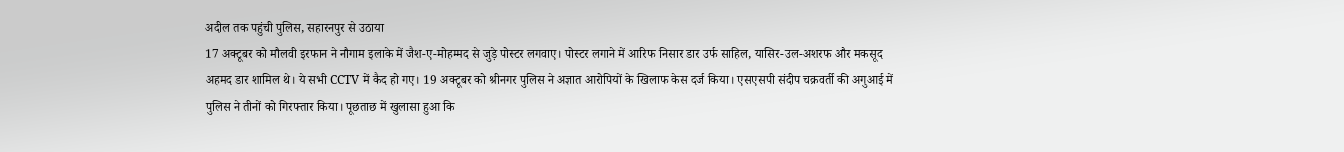अदील तक पहुंची पुलिस, सहारनपुर से उठाया
17 अक्टूबर को मौलवी इरफान ने नौगाम इलाके में जैश-ए-मोहम्मद से जुड़े पोस्टर लगवाए। पोस्टर लगाने में आरिफ निसार डार उर्फ साहिल, यासिर-उल-अशरफ और मकसूद अहमद डार शामिल थे। ये सभी CCTV में कैद हो गए। 19 अक्टूबर को श्रीनगर पुलिस ने अज्ञात आरोपियों के खिलाफ केस दर्ज किया। एसएसपी संदीप चक्रवर्ती की अगुआई में पुलिस ने तीनों को गिरफ्तार किया। पूछताछ में खुलासा हुआ कि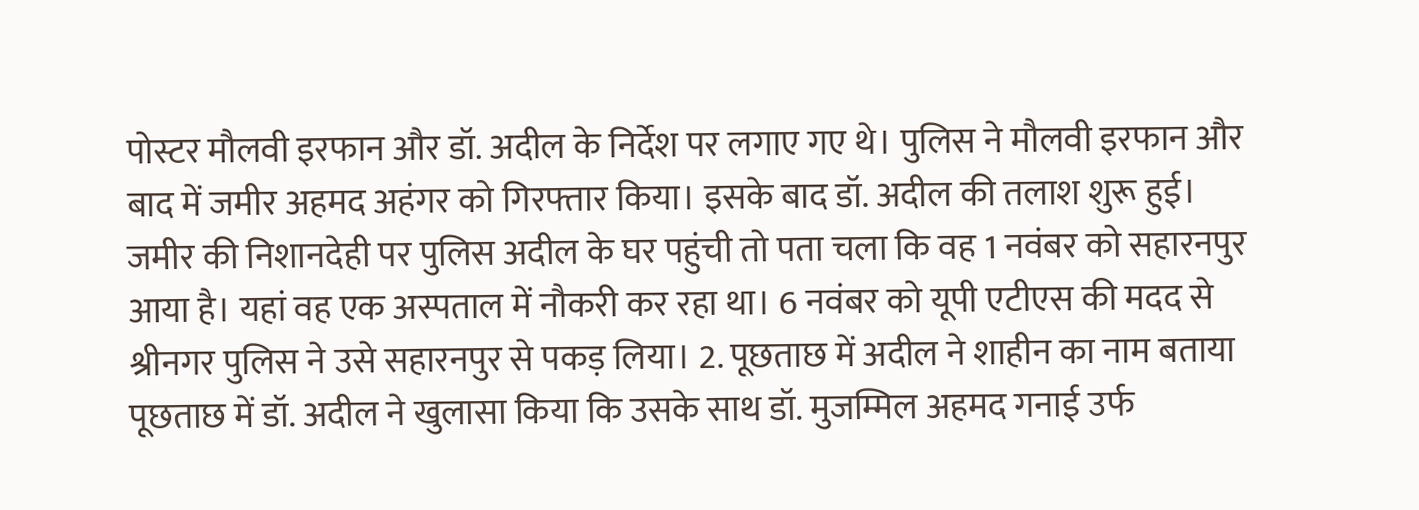पोस्टर मौलवी इरफान और डॉ. अदील के निर्देश पर लगाए गए थे। पुलिस ने मौलवी इरफान और बाद में जमीर अहमद अहंगर को गिरफ्तार किया। इसके बाद डॉ. अदील की तलाश शुरू हुई। जमीर की निशानदेही पर पुलिस अदील के घर पहुंची तो पता चला कि वह 1 नवंबर को सहारनपुर आया है। यहां वह एक अस्पताल में नौकरी कर रहा था। 6 नवंबर को यूपी एटीएस की मदद से श्रीनगर पुलिस ने उसे सहारनपुर से पकड़ लिया। 2. पूछताछ में अदील ने शाहीन का नाम बताया
पूछताछ में डॉ. अदील ने खुलासा किया कि उसके साथ डॉ. मुजम्मिल अहमद गनाई उर्फ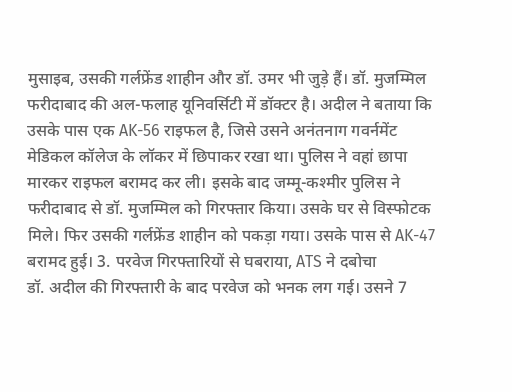मुसाइब, उसकी गर्लफ्रेंड शाहीन और डॉ. उमर भी जुड़े हैं। डॉ. मुजम्मिल फरीदाबाद की अल-फलाह यूनिवर्सिटी में डॉक्टर है। अदील ने बताया कि उसके पास एक AK-56 राइफल है, जिसे उसने अनंतनाग गवर्नमेंट मेडिकल कॉलेज के लॉकर में छिपाकर रखा था। पुलिस ने वहां छापा मारकर राइफल बरामद कर ली। इसके बाद जम्मू-कश्मीर पुलिस ने फरीदाबाद से डॉ. मुजम्मिल को गिरफ्तार किया। उसके घर से विस्फोटक मिले। फिर उसकी गर्लफ्रेंड शाहीन को पकड़ा गया। उसके पास से AK-47 बरामद हुई। 3. परवेज गिरफ्तारियों से घबराया, ATS ने दबोचा
डॉ. अदील की गिरफ्तारी के बाद परवेज को भनक लग गई। उसने 7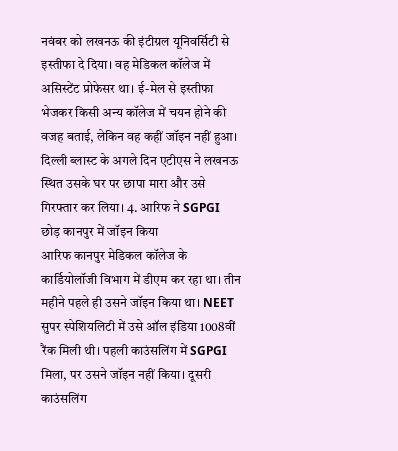नवंबर को लखनऊ की इंटीग्रल यूनिवर्सिटी से इस्तीफा दे दिया। वह मेडिकल कॉलेज में असिस्टेंट प्रोफेसर था। ई-मेल से इस्तीफा भेजकर किसी अन्य कॉलेज में चयन होने की वजह बताई, लेकिन वह कहीं जॉइन नहीं हुआ। दिल्ली ब्लास्ट के अगले दिन एटीएस ने लखनऊ स्थित उसके घर पर छापा मारा और उसे गिरफ्तार कर लिया। 4. आरिफ ने SGPGI छोड़ कानपुर में जॉइन किया
आरिफ कानपुर मेडिकल कॉलेज के कार्डियोलॉजी विभाग में डीएम कर रहा था। तीन महीने पहले ही उसने जॉइन किया था। NEET सुपर स्पेशियलिटी में उसे ऑल इंडिया 1008वीं रैंक मिली थी। पहली काउंसलिंग में SGPGI मिला, पर उसने जॉइन नहीं किया। दूसरी काउंसलिंग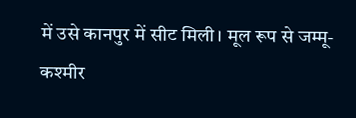में उसे कानपुर में सीट मिली। मूल रूप से जम्मू-कश्मीर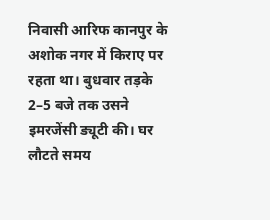निवासी आरिफ कानपुर के अशोक नगर में किराए पर रहता था। बुधवार तड़के 2–5 बजे तक उसने इमरजेंसी ड्यूटी की। घर लौटते समय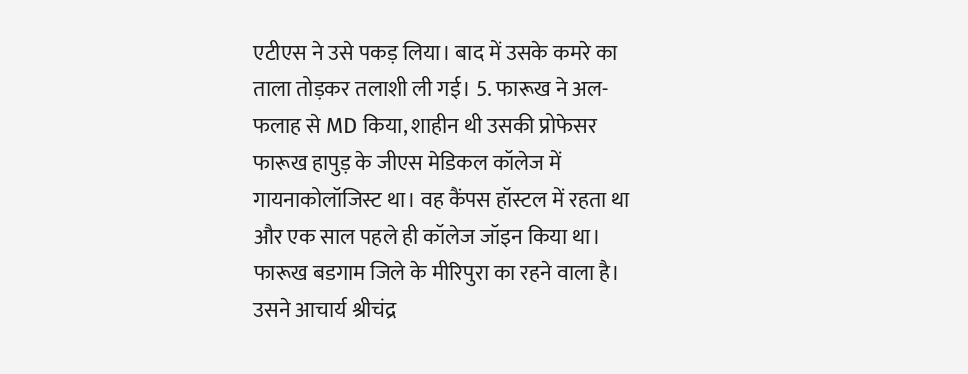एटीएस ने उसे पकड़ लिया। बाद में उसके कमरे का ताला तोड़कर तलाशी ली गई। 5. फारूख ने अल-फलाह से MD किया, शाहीन थी उसकी प्रोफेसर
फारूख हापुड़ के जीएस मेडिकल कॉलेज में गायनाकोलॉजिस्ट था। वह कैंपस हॉस्टल में रहता था और एक साल पहले ही कॉलेज जॉइन किया था। फारूख बडगाम जिले के मीरिपुरा का रहने वाला है। उसने आचार्य श्रीचंद्र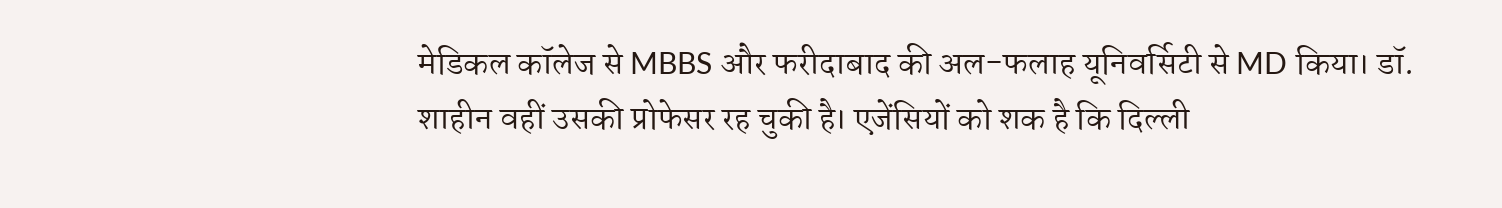मेडिकल कॉलेज से MBBS और फरीदाबाद की अल-फलाह यूनिवर्सिटी से MD किया। डॉ. शाहीन वहीं उसकी प्रोफेसर रह चुकी है। एजेंसियों को शक है कि दिल्ली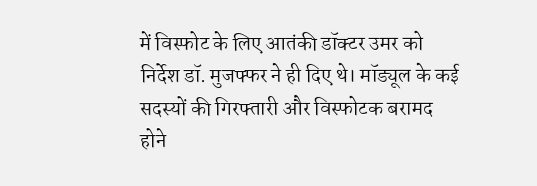में विस्फोट के लिए आतंकी डॉक्टर उमर को निर्देश डॉ. मुजफ्फर ने ही दिए थे। मॉड्यूल के कई सदस्यों की गिरफ्तारी और विस्फोटक बरामद होने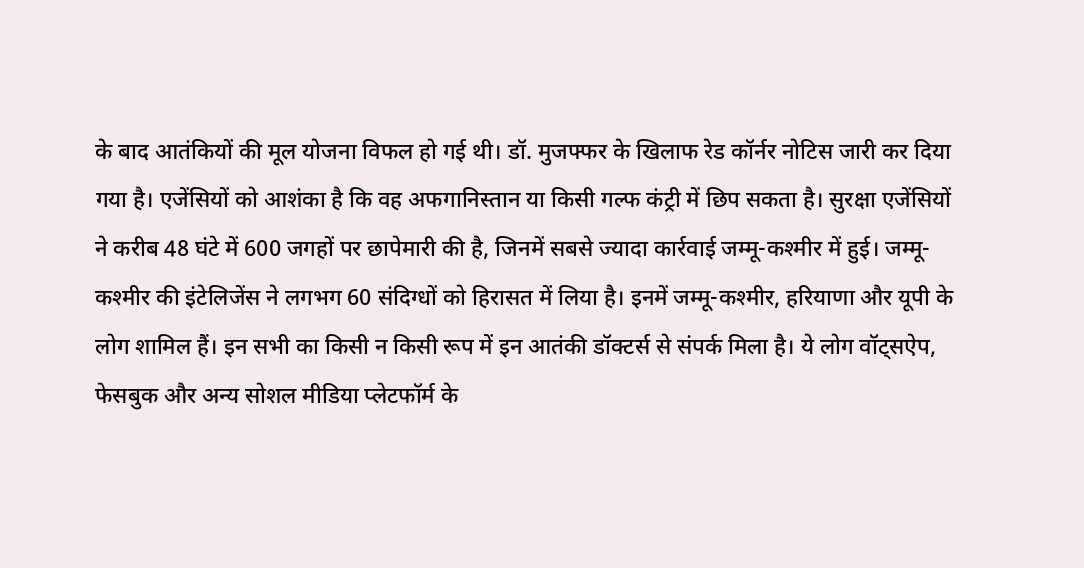के बाद आतंकियों की मूल योजना विफल हो गई थी। डॉ. मुजफ्फर के खिलाफ रेड कॉर्नर नोटिस जारी कर दिया गया है। एजेंसियों को आशंका है कि वह अफगानिस्तान या किसी गल्फ कंट्री में छिप सकता है। सुरक्षा एजेंसियों ने करीब 48 घंटे में 600 जगहों पर छापेमारी की है, जिनमें सबसे ज्यादा कार्रवाई जम्मू-कश्मीर में हुई। जम्मू-कश्मीर की इंटेलिजेंस ने लगभग 60 संदिग्धों को हिरासत में लिया है। इनमें जम्मू-कश्मीर, हरियाणा और यूपी के लोग शामिल हैं। इन सभी का किसी न किसी रूप में इन आतंकी डॉक्टर्स से संपर्क मिला है। ये लोग वॉट्सऐप, फेसबुक और अन्य सोशल मीडिया प्लेटफॉर्म के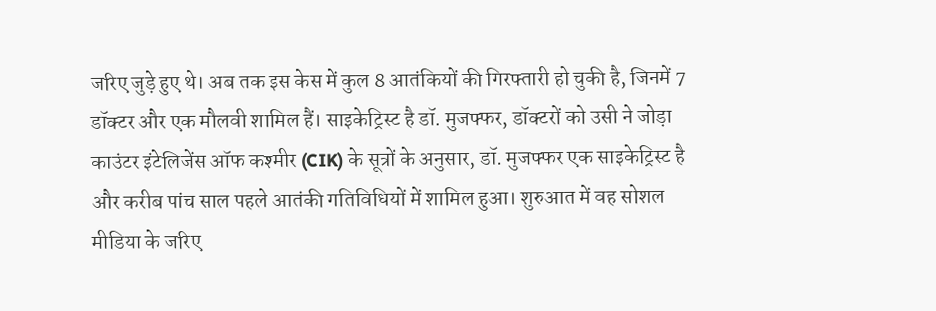जरिए जुड़े हुए थे। अब तक इस केस में कुल 8 आतंकियों की गिरफ्तारी हो चुकी है, जिनमें 7 डॉक्टर और एक मौलवी शामिल हैं। साइकेट्रिस्ट है डॉ. मुजफ्फर, डॉक्टरों को उसी ने जोड़ा
काउंटर इंटेलिजेंस ऑफ कश्मीर (CIK) के सूत्रों के अनुसार, डॉ. मुजफ्फर एक साइकेट्रिस्ट है और करीब पांच साल पहले आतंकी गतिविधियों में शामिल हुआ। शुरुआत में वह सोशल मीडिया के जरिए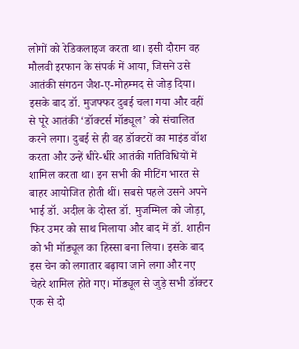लोगों को रेडिकलाइज करता था। इसी दौरान वह मौलवी इरफान के संपर्क में आया, जिसने उसे आतंकी संगठन जैश-ए-मोहम्मद से जोड़ दिया। इसके बाद डॉ. मुजफ्फर दुबई चला गया और वहीं से पूरे आतंकी ‘डॉक्टर्स मॉड्यूल’ को संचालित करने लगा। दुबई से ही वह डॉक्टरों का माइंड वॉश करता और उन्हें धीरे-धीरे आतंकी गतिविधियों में शामिल करता था। इन सभी की मीटिंग भारत से बाहर आयोजित होती थीं। सबसे पहले उसने अपने भाई डॉ. अदील के दोस्त डॉ. मुजम्मिल को जोड़ा, फिर उमर को साथ मिलाया और बाद में डॉ. शाहीन को भी मॉड्यूल का हिस्सा बना लिया। इसके बाद इस चेन को लगातार बढ़ाया जाने लगा और नए चेहरे शामिल होते गए। मॉड्यूल से जुड़े सभी डॉक्टर एक से दो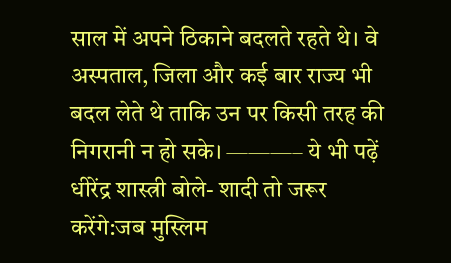साल में अपने ठिकाने बदलते रहते थे। वे अस्पताल, जिला और कई बार राज्य भी बदल लेते थे ताकि उन पर किसी तरह की निगरानी न हो सके। ———– ये भी पढ़ें धीरेंद्र शास्त्री बोले- शादी तो जरूर करेंगे:जब मुस्लिम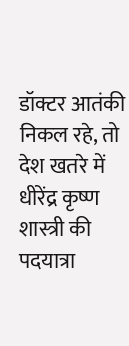डॉक्टर आतंकी निकल रहे, तो देश खतरे में धीरेंद्र कृष्ण शास्त्री की पदयात्रा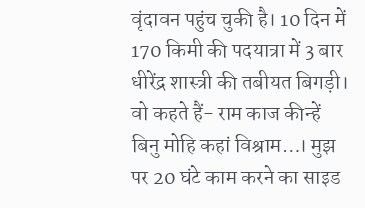वृंदावन पहुंच चुकी है। 10 दिन में 170 किमी की पदयात्रा में 3 बार धीरेंद्र शास्त्री की तबीयत बिगड़ी। वो कहते हैं- राम काज कीन्हें बिनु मोहि कहां विश्राम…। मुझ पर 20 घंटे काम करने का साइड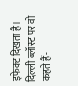इफेक्ट दिखता है। दिल्ली ब्लॉस्ट पर वो कहते हैं-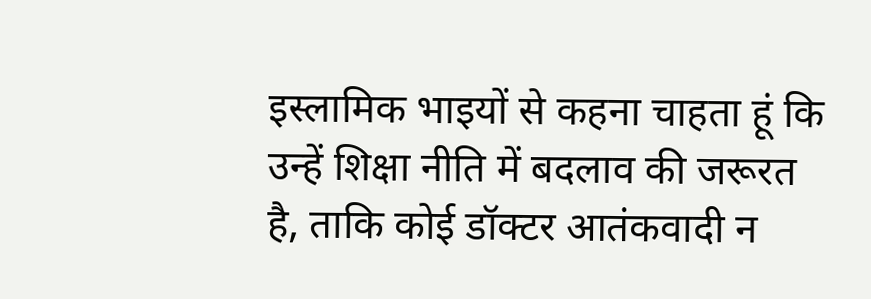इस्लामिक भाइयों से कहना चाहता हूं कि उन्हें शिक्षा नीति में बदलाव की जरूरत है, ताकि कोई डॉक्टर आतंकवादी न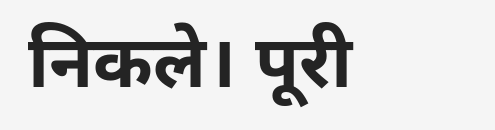निकले। पूरी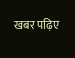खबर पढ़िए